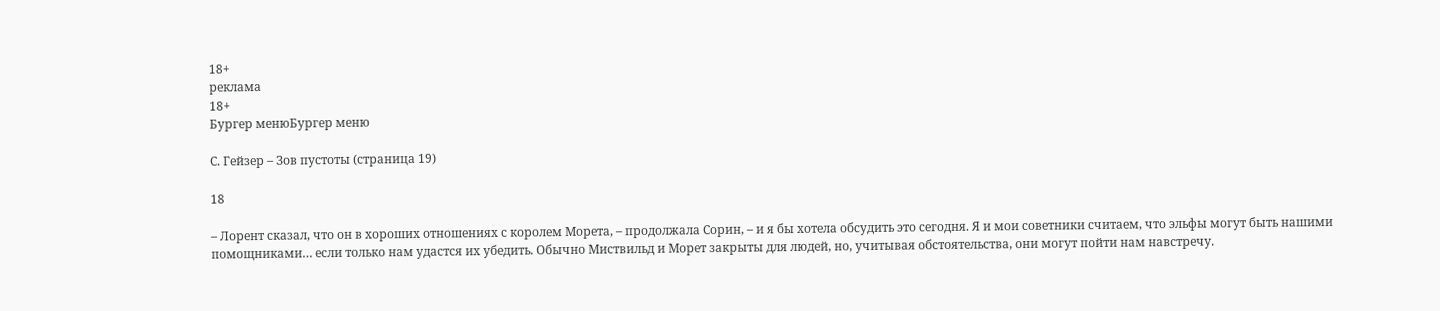18+
реклама
18+
Бургер менюБургер меню

С. Гейзер – Зов пустоты (страница 19)

18

– Лорент сказал, что он в хороших отношениях с королем Морета, – продолжала Сорин, – и я бы хотела обсудить это сегодня. Я и мои советники считаем, что эльфы могут быть нашими помощниками… если только нам удастся их убедить. Обычно Миствильд и Морет закрыты для людей, но, учитывая обстоятельства, они могут пойти нам навстречу.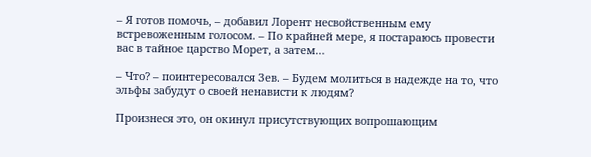– Я готов помочь, – добавил Лорент несвойственным ему встревоженным голосом. – По крайней мере, я постараюсь провести вас в тайное царство Морет, а затем…

– Что? – поинтересовался Зев. – Будем молиться в надежде на то, что эльфы забудут о своей ненависти к людям?

Произнеся это, он окинул присутствующих вопрошающим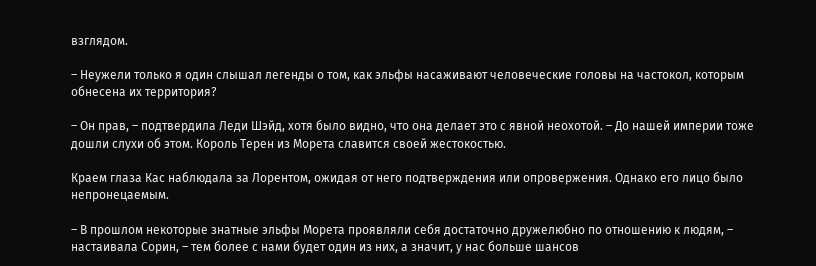взглядом.

– Неужели только я один слышал легенды о том, как эльфы насаживают человеческие головы на частокол, которым обнесена их территория?

– Он прав, – подтвердила Леди Шэйд, хотя было видно, что она делает это с явной неохотой. – До нашей империи тоже дошли слухи об этом. Король Терен из Морета славится своей жестокостью.

Краем глаза Кас наблюдала за Лорентом, ожидая от него подтверждения или опровержения. Однако его лицо было непронецаемым.

– В прошлом некоторые знатные эльфы Морета проявляли себя достаточно дружелюбно по отношению к людям, – настаивала Сорин, – тем более с нами будет один из них, а значит, у нас больше шансов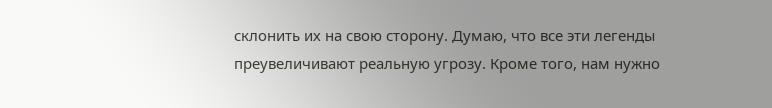склонить их на свою сторону. Думаю, что все эти легенды преувеличивают реальную угрозу. Кроме того, нам нужно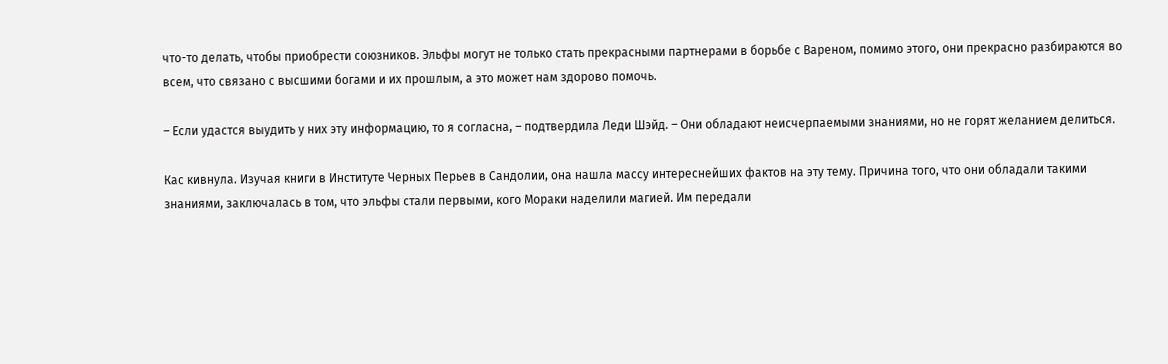что-то делать, чтобы приобрести союзников. Эльфы могут не только стать прекрасными партнерами в борьбе с Вареном, помимо этого, они прекрасно разбираются во всем, что связано с высшими богами и их прошлым, а это может нам здорово помочь.

– Если удастся выудить у них эту информацию, то я согласна, – подтвердила Леди Шэйд. – Они обладают неисчерпаемыми знаниями, но не горят желанием делиться.

Кас кивнула. Изучая книги в Институте Черных Перьев в Сандолии, она нашла массу интереснейших фактов на эту тему. Причина того, что они обладали такими знаниями, заключалась в том, что эльфы стали первыми, кого Мораки наделили магией. Им передали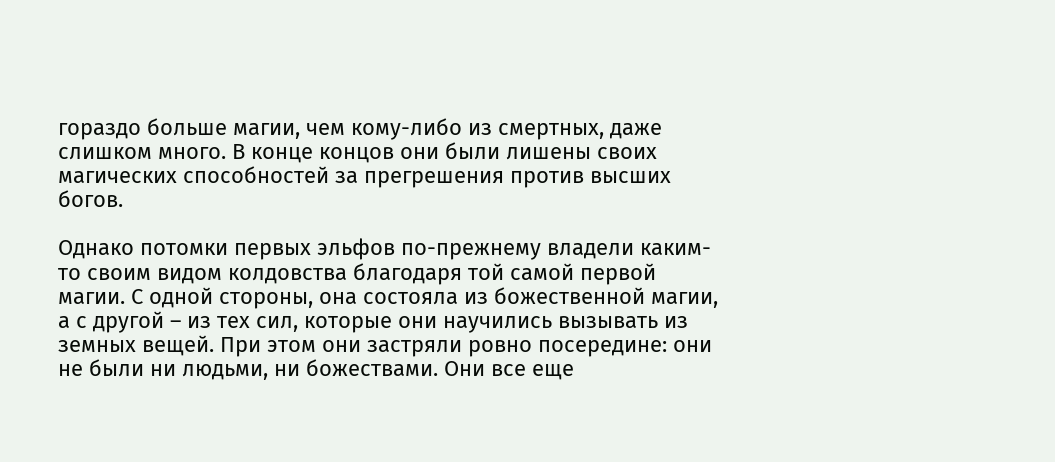гораздо больше магии, чем кому-либо из смертных, даже слишком много. В конце концов они были лишены своих магических способностей за прегрешения против высших богов.

Однако потомки первых эльфов по-прежнему владели каким-то своим видом колдовства благодаря той самой первой магии. С одной стороны, она состояла из божественной магии, а с другой – из тех сил, которые они научились вызывать из земных вещей. При этом они застряли ровно посередине: они не были ни людьми, ни божествами. Они все еще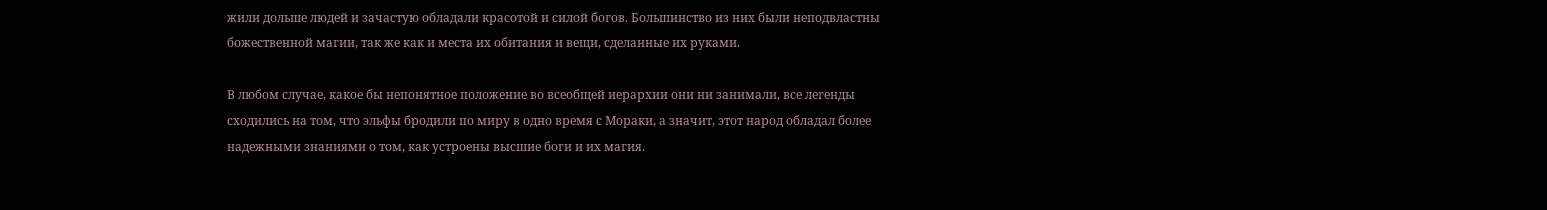жили дольше людей и зачастую обладали красотой и силой богов. Большинство из них были неподвластны божественной магии, так же как и места их обитания и вещи, сделанные их руками.

В любом случае, какое бы непонятное положение во всеобщей иерархии они ни занимали, все легенды сходились на том, что эльфы бродили по миру в одно время с Мораки, а значит, этот народ обладал более надежными знаниями о том, как устроены высшие боги и их магия.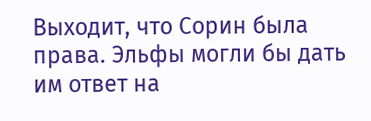Выходит, что Сорин была права. Эльфы могли бы дать им ответ на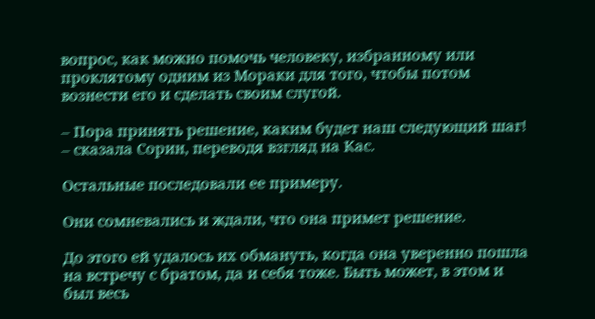вопрос, как можно помочь человеку, избранному или проклятому одним из Мораки для того, чтобы потом вознести его и сделать своим слугой.

– Пора принять решение, каким будет наш следующий шаг! – сказала Сорин, переводя взгляд на Кас.

Остальные последовали ее примеру.

Они сомневались и ждали, что она примет решение.

До этого ей удалось их обмануть, когда она уверенно пошла на встречу с братом, да и себя тоже. Быть может, в этом и был весь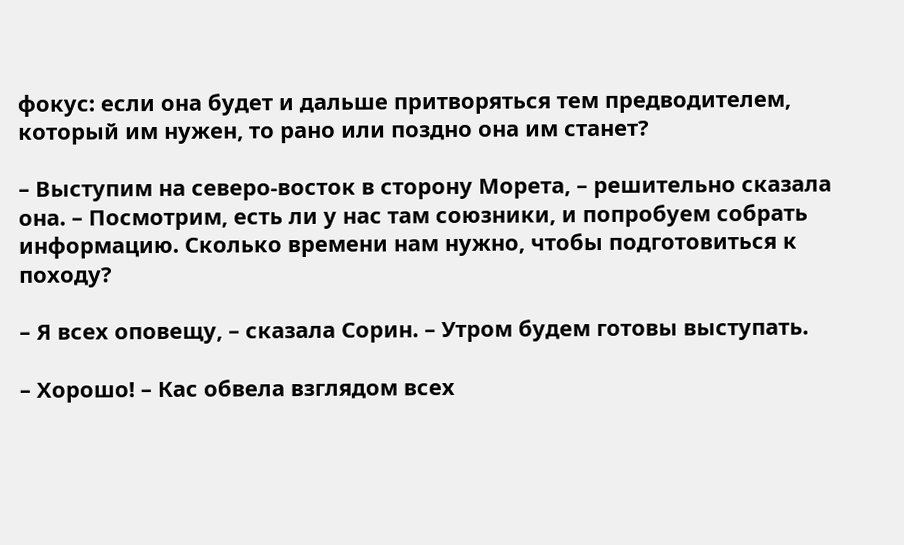фокус: если она будет и дальше притворяться тем предводителем, который им нужен, то рано или поздно она им станет?

– Выступим на северо-восток в сторону Морета, – решительно сказала она. – Посмотрим, есть ли у нас там союзники, и попробуем собрать информацию. Сколько времени нам нужно, чтобы подготовиться к походу?

– Я всех оповещу, – сказала Сорин. – Утром будем готовы выступать.

– Хорошо! – Кас обвела взглядом всех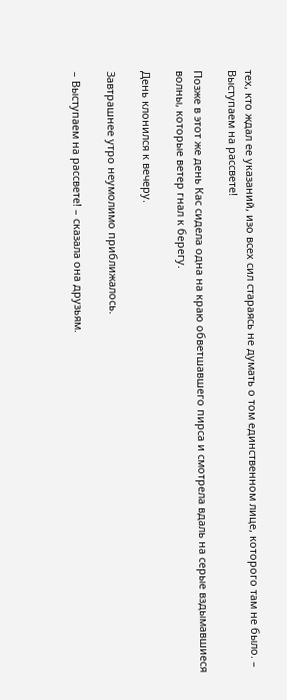тех, кто ждал ее указаний, изо всех сил стараясь не думать о том единственном лице, которого там не было. – Выступаем на рассвете!

Позже в этот же день Кас сидела одна на краю обветшавшего пирса и смотрела вдаль на серые вздымавшиеся волны, которые ветер гнал к берегу.

День клонился к вечеру.

Завтрашнее утро неумолимо приближалось.

– Выступаем на рассвете! – сказала она друзьям.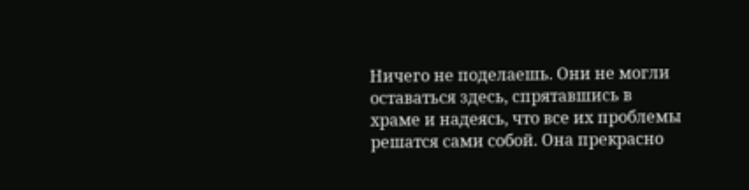Ничего не поделаешь. Они не могли оставаться здесь, спрятавшись в храме и надеясь, что все их проблемы решатся сами собой. Она прекрасно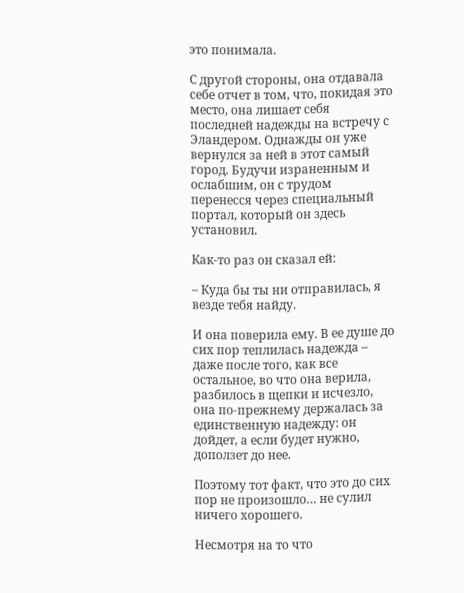это понимала.

С другой стороны, она отдавала себе отчет в том, что, покидая это место, она лишает себя последней надежды на встречу с Эландером. Однажды он уже вернулся за ней в этот самый город. Будучи израненным и ослабшим, он с трудом перенесся через специальный портал, который он здесь установил.

Как-то раз он сказал ей:

– Куда бы ты ни отправилась, я везде тебя найду.

И она поверила ему. В ее душе до сих пор теплилась надежда – даже после того, как все остальное, во что она верила, разбилось в щепки и исчезло, она по-прежнему держалась за единственную надежду: он дойдет, а если будет нужно, доползет до нее.

Поэтому тот факт, что это до сих пор не произошло… не сулил ничего хорошего.

Несмотря на то что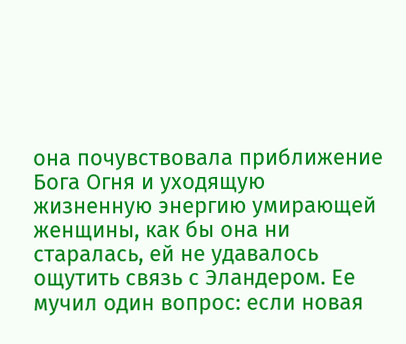она почувствовала приближение Бога Огня и уходящую жизненную энергию умирающей женщины, как бы она ни старалась, ей не удавалось ощутить связь с Эландером. Ее мучил один вопрос: если новая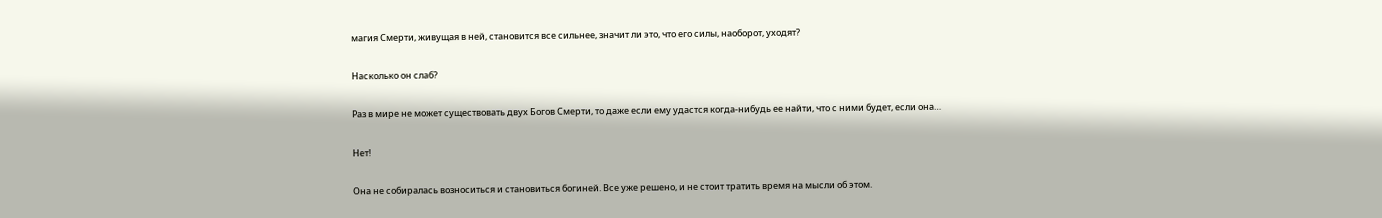магия Смерти, живущая в ней, становится все сильнее, значит ли это, что его силы, наоборот, уходят?

Насколько он слаб?

Раз в мире не может существовать двух Богов Смерти, то даже если ему удастся когда-нибудь ее найти, что с ними будет, если она…

Нет!

Она не собиралась возноситься и становиться богиней. Все уже решено, и не стоит тратить время на мысли об этом.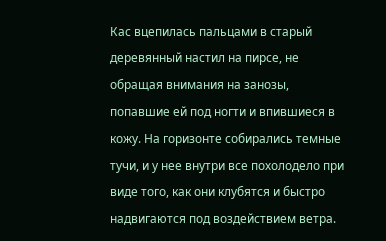Кас вцепилась пальцами в старый деревянный настил на пирсе, не обращая внимания на занозы, попавшие ей под ногти и впившиеся в кожу. На горизонте собирались темные тучи, и у нее внутри все похолодело при виде того, как они клубятся и быстро надвигаются под воздействием ветра.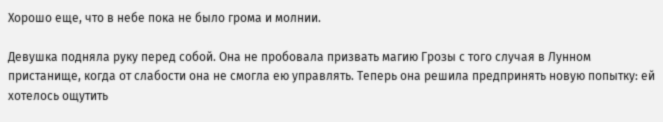Хорошо еще, что в небе пока не было грома и молнии.

Девушка подняла руку перед собой. Она не пробовала призвать магию Грозы с того случая в Лунном пристанище, когда от слабости она не смогла ею управлять. Теперь она решила предпринять новую попытку: ей хотелось ощутить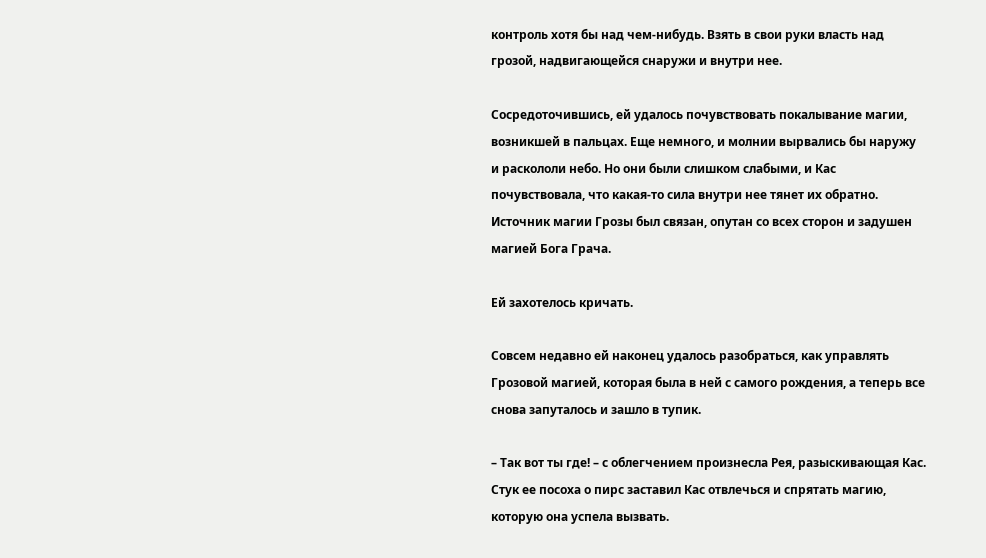контроль хотя бы над чем-нибудь. Взять в свои руки власть над грозой, надвигающейся снаружи и внутри нее.

Сосредоточившись, ей удалось почувствовать покалывание магии, возникшей в пальцах. Еще немного, и молнии вырвались бы наружу и раскололи небо. Но они были слишком слабыми, и Кас почувствовала, что какая-то сила внутри нее тянет их обратно. Источник магии Грозы был связан, опутан со всех сторон и задушен магией Бога Грача.

Ей захотелось кричать.

Совсем недавно ей наконец удалось разобраться, как управлять Грозовой магией, которая была в ней с самого рождения, а теперь все снова запуталось и зашло в тупик.

– Так вот ты где! – с облегчением произнесла Рея, разыскивающая Кас. Стук ее посоха о пирс заставил Кас отвлечься и спрятать магию, которую она успела вызвать.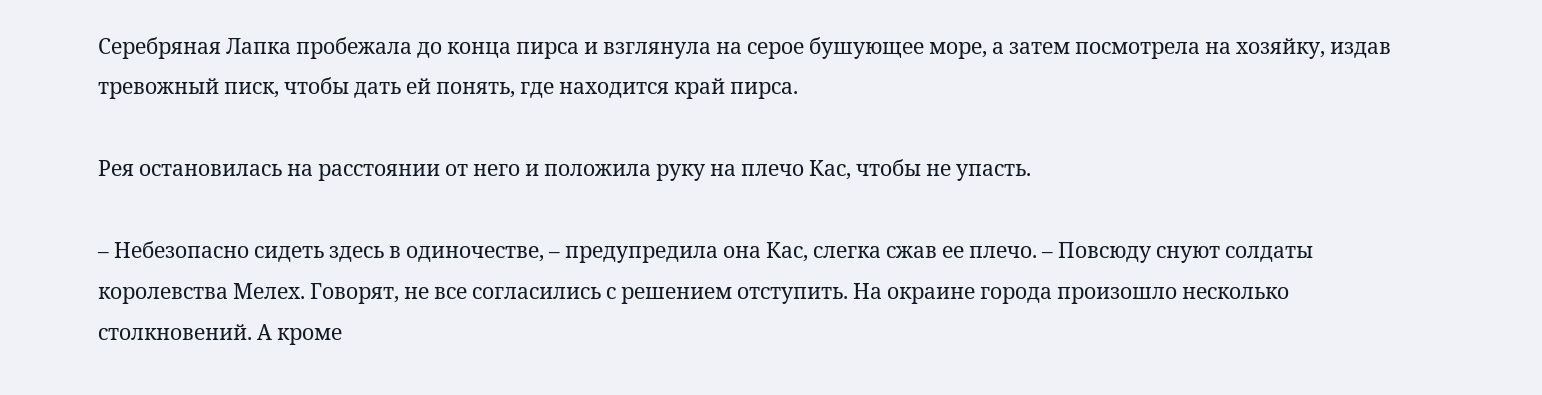Серебряная Лапка пробежала до конца пирса и взглянула на серое бушующее море, а затем посмотрела на хозяйку, издав тревожный писк, чтобы дать ей понять, где находится край пирса.

Рея остановилась на расстоянии от него и положила руку на плечо Кас, чтобы не упасть.

– Небезопасно сидеть здесь в одиночестве, – предупредила она Кас, слегка сжав ее плечо. – Повсюду снуют солдаты королевства Мелех. Говорят, не все согласились с решением отступить. На окраине города произошло несколько столкновений. А кроме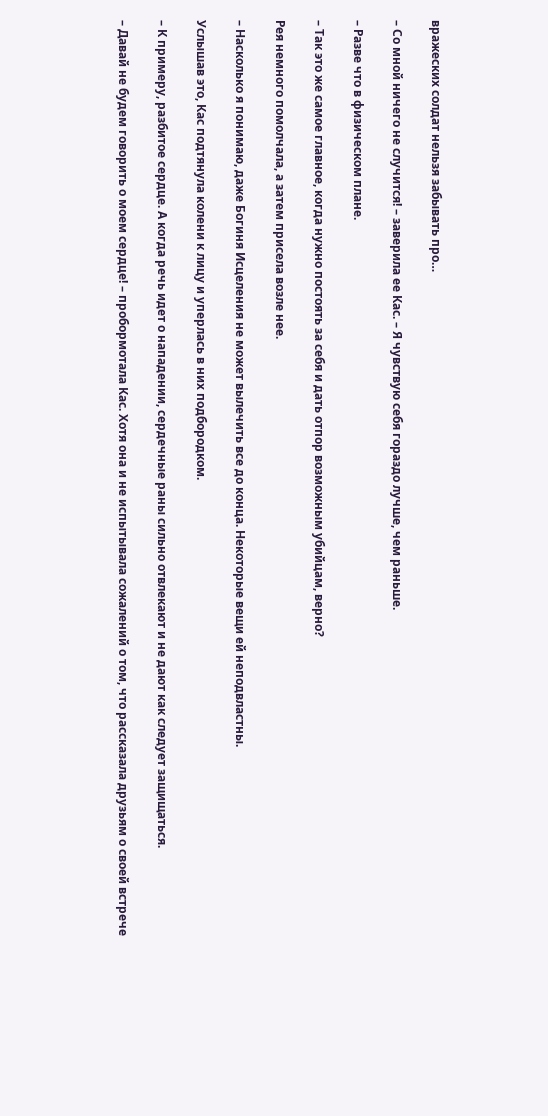вражеских солдат нельзя забывать про…

– Со мной ничего не случится! – заверила ее Кас. – Я чувствую себя гораздо лучше, чем раньше.

– Разве что в физическом плане.

– Так это же самое главное, когда нужно постоять за себя и дать отпор возможным убийцам, верно?

Рея немного помолчала, а затем присела возле нее.

– Насколько я понимаю, даже Богиня Исцеления не может вылечить все до конца. Некоторые вещи ей неподвластны.

Услышав это, Кас подтянула колени к лицу и уперлась в них подбородком.

– К примеру, разбитое сердце. А когда речь идет о нападении, сердечные раны сильно отвлекают и не дают как следует защищаться.

– Давай не будем говорить о моем сердце! – пробормотала Кас. Хотя она и не испытывала сожалений о том, что рассказала друзьям о своей встрече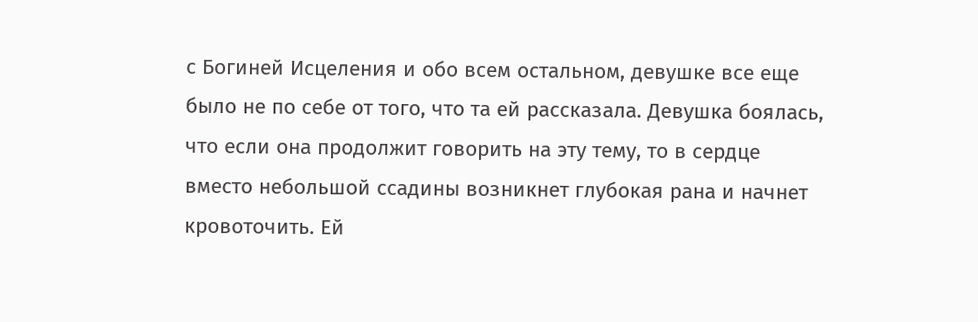с Богиней Исцеления и обо всем остальном, девушке все еще было не по себе от того, что та ей рассказала. Девушка боялась, что если она продолжит говорить на эту тему, то в сердце вместо небольшой ссадины возникнет глубокая рана и начнет кровоточить. Ей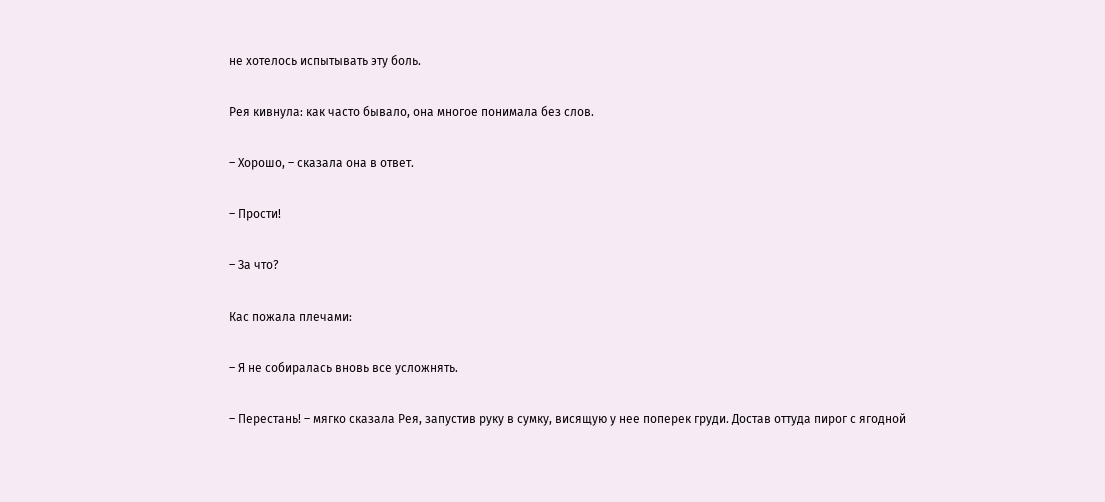не хотелось испытывать эту боль.

Рея кивнула: как часто бывало, она многое понимала без слов.

– Хорошо, – сказала она в ответ.

– Прости!

– За что?

Кас пожала плечами:

– Я не собиралась вновь все усложнять.

– Перестань! – мягко сказала Рея, запустив руку в сумку, висящую у нее поперек груди. Достав оттуда пирог с ягодной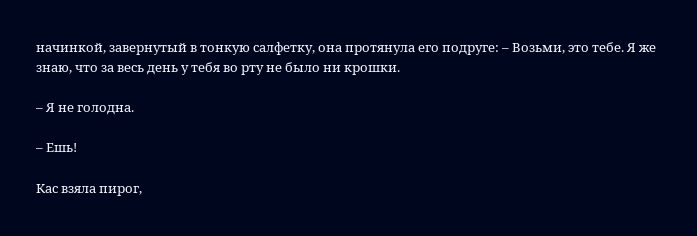начинкой, завернутый в тонкую салфетку, она протянула его подруге: – Возьми, это тебе. Я же знаю, что за весь день у тебя во рту не было ни крошки.

– Я не голодна.

– Ешь!

Кас взяла пирог,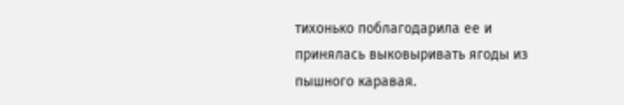тихонько поблагодарила ее и принялась выковыривать ягоды из пышного каравая.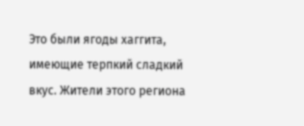Это были ягоды хаггита, имеющие терпкий сладкий вкус. Жители этого региона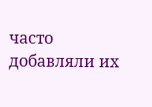часто добавляли их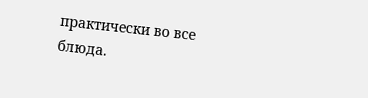практически во все блюда.